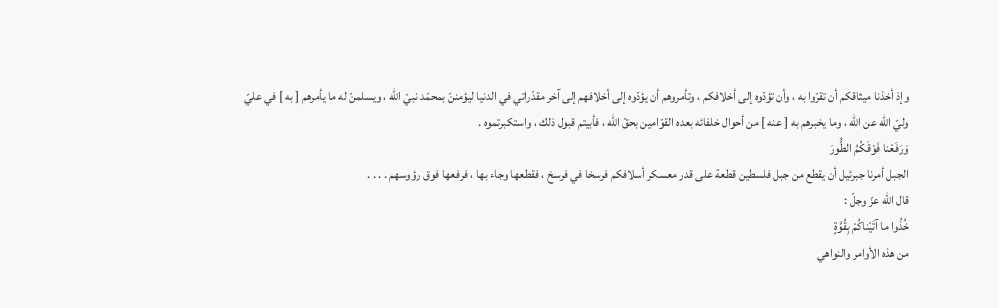وإذ أخذنا ميثاقكم أن تقرّوا به ، وأن تؤدّوه إلى أخلافكم ، وتأمروهم أن يؤدّوه إلى أخلافهم إلى آخر مقدّراتي في الدنيا ليؤمننّ بمحمّد نبيّ اللّه ، ويسلمنّ له ما يأمرهم [ به ] في عليّ وليّ اللّه عن اللّه ، وما يخبرهم به [ عنه ] من أحوال خلفائه بعده القوّامين بحقّ اللّه ، فأبيتم قبول ذلك ، واستكبرتموه .
وَرَفَعْنا فَوْقَكُمُ الطُّورَ
الجبل أمرنا جبرئيل أن يقطع من جبل فلسطين قطعة على قدر معسكر أسلافكم فرسخا في فرسخ ، فقطعها وجاء بها ، فرفعها فوق رؤوسهم . . . .
قال اللّه عزّ وجلّ :
خُذُوا ما آتَيْناكُمْ بِقُوَّةٍ
من هذه الأوامر والنواهي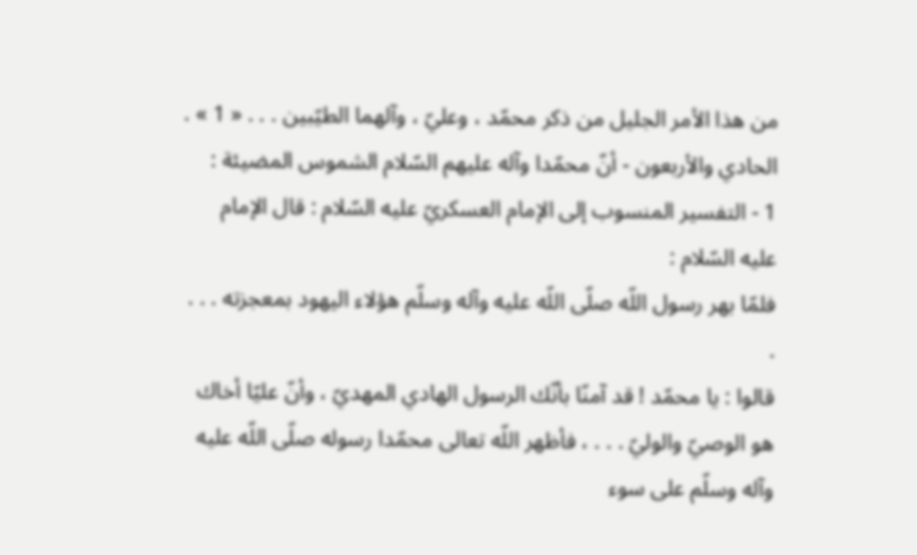من هذا الأمر الجليل من ذكر محمّد ، وعليّ ، وآلهما الطيّبين . . . « 1 » .
الحادي والأربعون - أنّ محمّدا وآله عليهم السّلام الشموس المضيئة :
1 - التفسير المنسوب إلى الإمام العسكريّ عليه السّلام : قال الإمام عليه السّلام :
فلمّا بهر رسول اللّه صلّى اللّه عليه وآله وسلّم هؤلاء اليهود بمعجزته . . . .
قالوا : يا محمّد ! قد آمنّا بأنّك الرسول الهادي المهديّ ، وأنّ عليّا أخاك هو الوصيّ والوليّ . . . ، فأظهر اللّه تعالى محمّدا رسوله صلّى اللّه عليه وآله وسلّم على سوء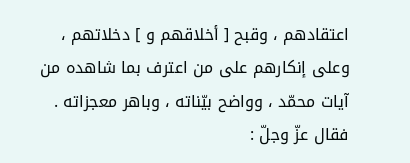اعتقادهم ، وقبح [ أخلاقهم و ] دخلاتهم ، وعلى إنكارهم على من اعترف بما شاهده من آيات محمّد ، وواضح بيّناته ، وباهر معجزاته .
فقال عزّ وجلّ :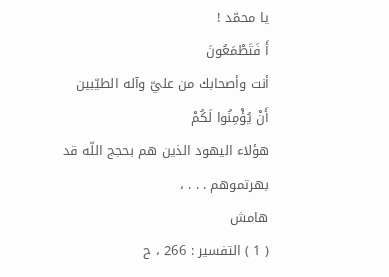يا محمّد !
أَ فَتَطْمَعُونَ
أنت وأصحابك من عليّ وآله الطيّبين
أَنْ يُؤْمِنُوا لَكُمْ
هؤلاء اليهود الذين هم بحجج اللّه قد بهرتموهم . . . ،
هامش
( 1 ) التفسير : 266 ، ح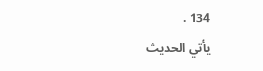134 .
يأتي الحديث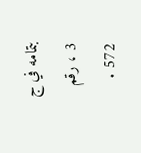بتمامه في ج 3 ، رقم 572 .